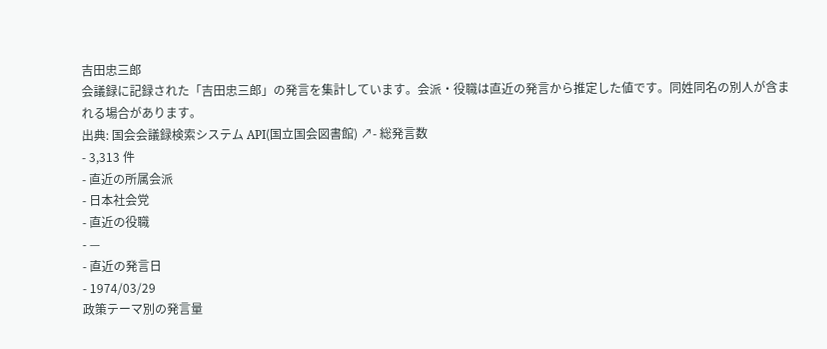吉田忠三郎
会議録に記録された「吉田忠三郎」の発言を集計しています。会派・役職は直近の発言から推定した値です。同姓同名の別人が含まれる場合があります。
出典: 国会会議録検索システム API(国立国会図書館) ↗- 総発言数
- 3,313 件
- 直近の所属会派
- 日本社会党
- 直近の役職
- —
- 直近の発言日
- 1974/03/29
政策テーマ別の発言量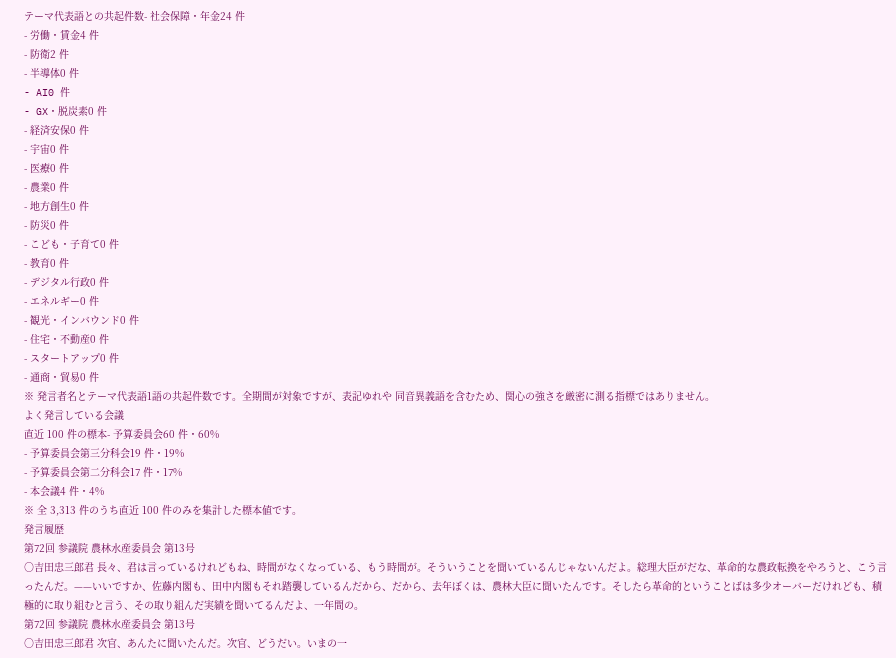テーマ代表語との共起件数- 社会保障・年金24 件
- 労働・賃金4 件
- 防衛2 件
- 半導体0 件
- AI0 件
- GX・脱炭素0 件
- 経済安保0 件
- 宇宙0 件
- 医療0 件
- 農業0 件
- 地方創生0 件
- 防災0 件
- こども・子育て0 件
- 教育0 件
- デジタル行政0 件
- エネルギー0 件
- 観光・インバウンド0 件
- 住宅・不動産0 件
- スタートアップ0 件
- 通商・貿易0 件
※ 発言者名とテーマ代表語1語の共起件数です。全期間が対象ですが、表記ゆれや 同音異義語を含むため、関心の強さを厳密に測る指標ではありません。
よく発言している会議
直近 100 件の標本- 予算委員会60 件・60%
- 予算委員会第三分科会19 件・19%
- 予算委員会第二分科会17 件・17%
- 本会議4 件・4%
※ 全 3,313 件のうち直近 100 件のみを集計した標本値です。
発言履歴
第72回 参議院 農林水産委員会 第13号
○吉田忠三郎君 長々、君は言っているけれどもね、時間がなくなっている、もう時間が。そういうことを聞いているんじゃないんだよ。総理大臣がだな、革命的な農政転換をやろうと、こう言ったんだ。——いいですか、佐藤内閣も、田中内閣もそれ踏襲しているんだから、だから、去年ぼくは、農林大臣に聞いたんです。そしたら革命的ということばは多少オーバーだけれども、積極的に取り組むと言う、その取り組んだ実績を聞いてるんだよ、一年間の。
第72回 参議院 農林水産委員会 第13号
○吉田忠三郎君 次官、あんたに聞いたんだ。次官、どうだい。いまの一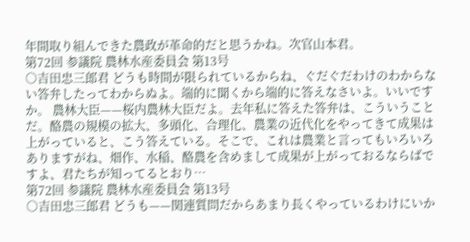年間取り組んできた農政が革命的だと思うかね。次官山本君。
第72回 参議院 農林水産委員会 第13号
○吉田忠三郎君 どうも時間が限られているからね、ぐだぐだわけのわからない答弁したってわからぬよ。端的に聞くから端的に答えなさいよ。いいですか。 農林大臣——桜内農林大臣だよ。去年私に答えた答弁は、こういうことだ。酪農の規模の拡大、多頭化、合理化、農業の近代化をやってきて成果は上がっていると、こう答えている。そこで、これは農業と言ってもいろいろありますがね、畑作、水稲、酪農を含めまして成果が上がっておるならばですよ、君たちが知ってるとおり…
第72回 参議院 農林水産委員会 第13号
○吉田忠三郎君 どうも——関連質問だからあまり長くやっているわけにいか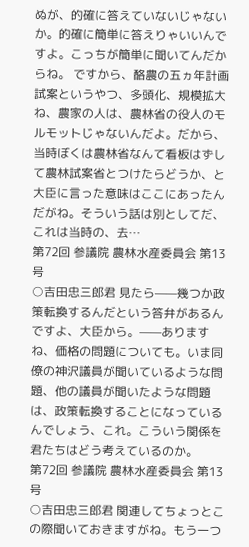ぬが、的確に答えていないじゃないか。的確に簡単に答えりゃいいんですよ。こっちが簡単に聞いてんだからね。 ですから、酪農の五ヵ年計画試案というやつ、多頭化、規模拡大ね、農家の人は、農林省の役人のモルモットじゃないんだよ。だから、当時ぼくは農林省なんて看板はずして農林試案省とつけたらどうか、と大臣に言った意味はここにあったんだがね。そういう話は別としてだ、これは当時の、去…
第72回 参議院 農林水産委員会 第13号
○吉田忠三郎君 見たら——幾つか政策転換するんだという答弁があるんですよ、大臣から。——ありますね、価格の問題についても。いま同僚の神沢議員が聞いているような問題、他の議員が聞いたような問題は、政策転換することになっているんでしょう、これ。こういう関係を君たちはどう考えているのか。
第72回 参議院 農林水産委員会 第13号
○吉田忠三郎君 関連してちょっとこの際聞いておきますがね。もう一つ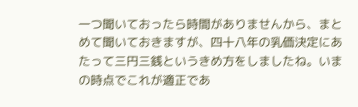一つ聞いておったら時間がありませんから、まとめて聞いておきますが、四十八年の乳価決定にあたって三円三銭というきめ方をしましたね。いまの時点でこれが適正であ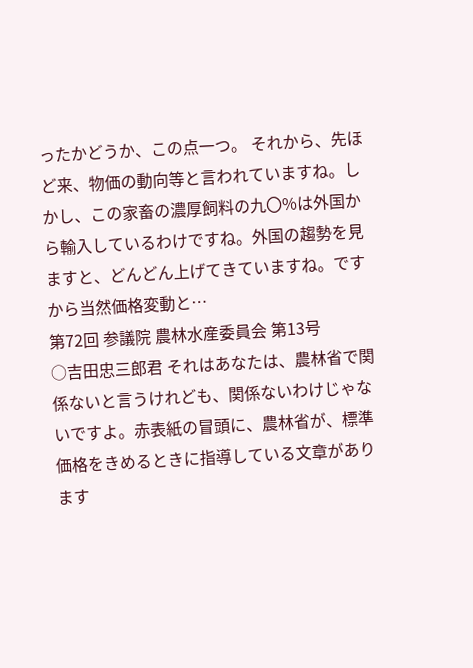ったかどうか、この点一つ。 それから、先ほど来、物価の動向等と言われていますね。しかし、この家畜の濃厚飼料の九〇%は外国から輸入しているわけですね。外国の趨勢を見ますと、どんどん上げてきていますね。ですから当然価格変動と…
第72回 参議院 農林水産委員会 第13号
○吉田忠三郎君 それはあなたは、農林省で関係ないと言うけれども、関係ないわけじゃないですよ。赤表紙の冒頭に、農林省が、標準価格をきめるときに指導している文章があります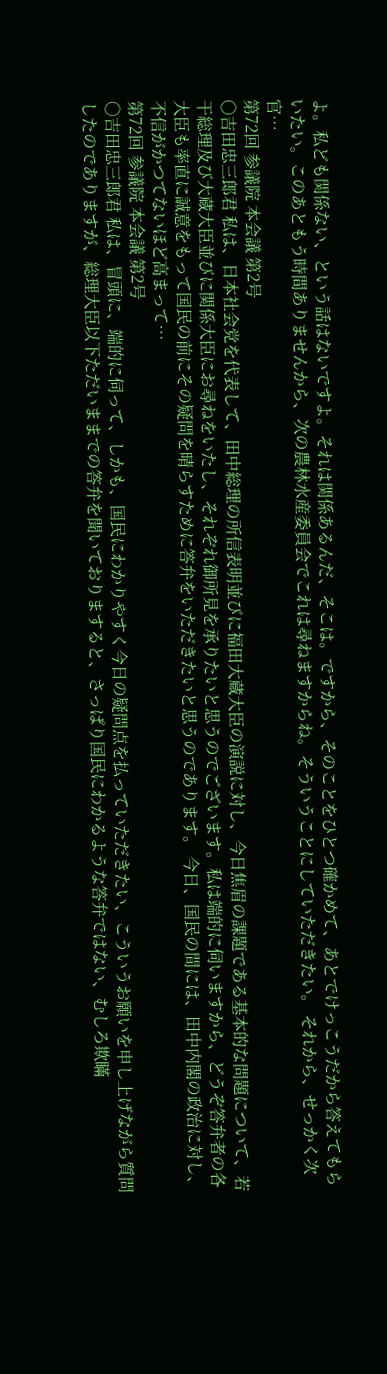よ。私ども関係ない、という話はないですよ。それは関係あるんだ、そこは。ですから、そのことをひとつ確かめて、あとでけっこうだから答えてもらいたい。このあともう時間ありませんから、次の農林水産委員会でこれは尋ねますからね。そういうことにしていただきたい。 それから、せっかく次官…
第72回 参議院 本会議 第2号
○吉田忠三郎君 私は、日本社会党を代表して、田中総理の所信表明並びに福田大蔵大臣の演説に対し、今日焦眉の課題である基本的な問題について、若干総理及び大蔵大臣並びに関係大臣にお尋ねをいたし、それぞれ御所見を承りたいと思うのでございます。私は端的に伺いますから、どうぞ答弁者の各大臣も率直に誠意をもって国民の前にその疑問を晴らすために答弁をいただきたいと思うのであります。 今日、国民の間には、田中内閣の政治に対し、不信がかつてないほど高まって…
第72回 参議院 本会議 第2号
○吉田忠三郎君 私は、冒頭に、端的に伺って、しかも、国民にわかりやすく今日の疑問点を払っていただきたい、こういうお願いを申し上げながら質問したのでありますが、総理大臣以下ただいままでの答弁を聞いておりますると、さっぱり国民にわかるような答弁ではない、むしろ欺瞞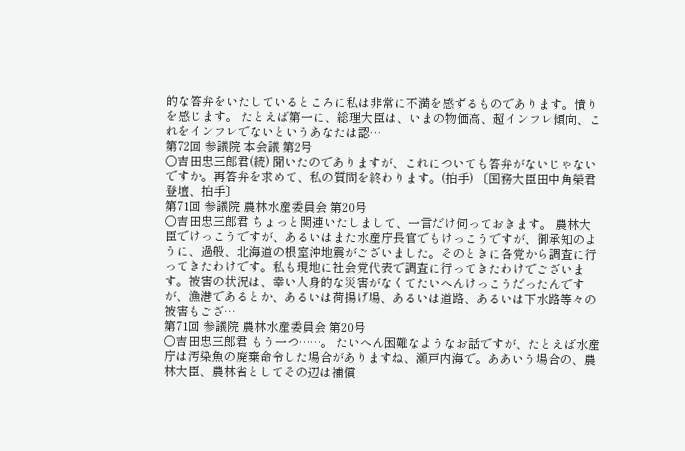的な答弁をいたしているところに私は非常に不満を感ずるものであります。憤りを感じます。 たとえば第一に、総理大臣は、いまの物価高、超インフレ傾向、これをインフレでないというあなたは認…
第72回 参議院 本会議 第2号
○吉田忠三郎君(続) 聞いたのでありますが、これについても答弁がないじゃないですか。再答弁を求めて、私の質問を終わります。(拍手) 〔国務大臣田中角榮君登壇、拍手〕
第71回 参議院 農林水産委員会 第20号
○吉田忠三郎君 ちょっと関連いたしまして、一言だけ伺っておきます。 農林大臣でけっこうですが、あるいはまた水産庁長官でもけっこうですが、御承知のように、過般、北海道の根室沖地震がございました。そのときに各党から調査に行ってきたわけです。私も現地に社会党代表で調査に行ってきたわけでございます。被害の状況は、幸い人身的な災害がなくてたいへんけっこうだったんですが、漁港であるとか、あるいは荷揚げ場、あるいは道路、あるいは下水路等々の被害もござ…
第71回 参議院 農林水産委員会 第20号
○吉田忠三郎君 もう一つ……。 たいへん困難なようなお話ですが、たとえば水産庁は汚染魚の廃棄命令した場合がありますね、瀬戸内海で。ああいう場合の、農林大臣、農林省としてその辺は補償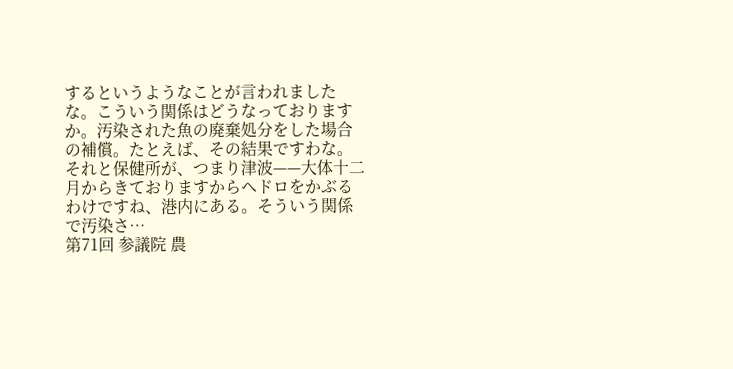するというようなことが言われましたな。こういう関係はどうなっておりますか。汚染された魚の廃棄処分をした場合の補償。たとえば、その結果ですわな。それと保健所が、つまり津波——大体十二月からきておりますからヘドロをかぶるわけですね、港内にある。そういう関係で汚染さ…
第71回 参議院 農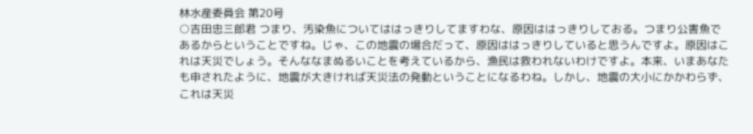林水産委員会 第20号
○吉田忠三郎君 つまり、汚染魚についてははっきりしてますわな、原因ははっきりしておる。つまり公害魚であるからということですね。じゃ、この地震の場合だって、原因ははっきりしていると思うんですよ。原因はこれは天災でしょう。そんななまぬるいことを考えているから、漁民は救われないわけですよ。本来、いまあなたも申されたように、地震が大きければ天災法の発動ということになるわね。しかし、地震の大小にかかわらず、これは天災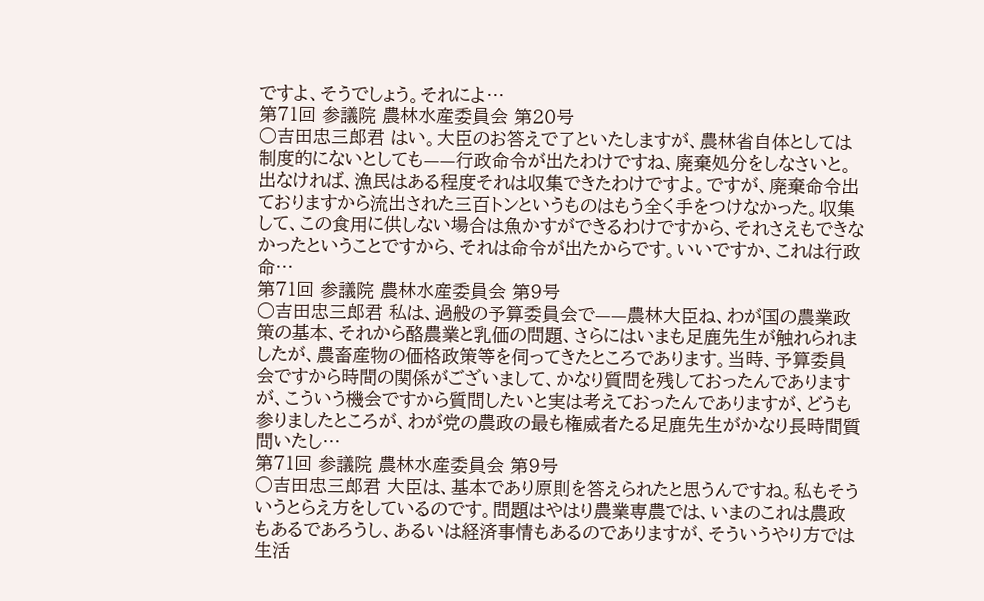ですよ、そうでしょう。それによ…
第71回 参議院 農林水産委員会 第20号
○吉田忠三郎君 はい。大臣のお答えで了といたしますが、農林省自体としては制度的にないとしても——行政命令が出たわけですね、廃棄処分をしなさいと。出なければ、漁民はある程度それは収集できたわけですよ。ですが、廃棄命令出ておりますから流出された三百トンというものはもう全く手をつけなかった。収集して、この食用に供しない場合は魚かすができるわけですから、それさえもできなかったということですから、それは命令が出たからです。いいですか、これは行政命…
第71回 参議院 農林水産委員会 第9号
○吉田忠三郎君 私は、過般の予算委員会で——農林大臣ね、わが国の農業政策の基本、それから酪農業と乳価の問題、さらにはいまも足鹿先生が触れられましたが、農畜産物の価格政策等を伺ってきたところであります。当時、予算委員会ですから時間の関係がございまして、かなり質問を残しておったんでありますが、こういう機会ですから質問したいと実は考えておったんでありますが、どうも参りましたところが、わが党の農政の最も権威者たる足鹿先生がかなり長時間質問いたし…
第71回 参議院 農林水産委員会 第9号
○吉田忠三郎君 大臣は、基本であり原則を答えられたと思うんですね。私もそういうとらえ方をしているのです。問題はやはり農業専農では、いまのこれは農政もあるであろうし、あるいは経済事情もあるのでありますが、そういうやり方では生活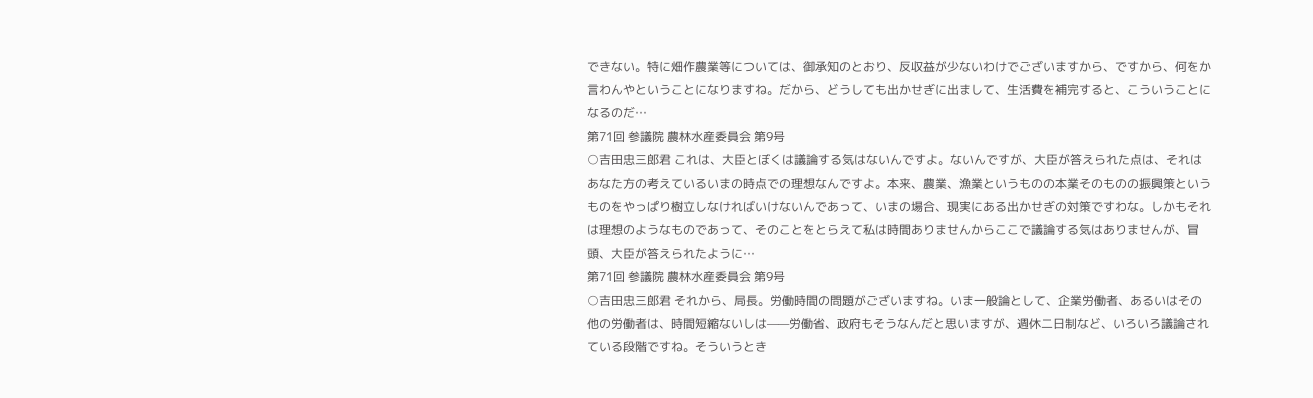できない。特に畑作農業等については、御承知のとおり、反収益が少ないわけでございますから、ですから、何をか言わんやということになりますね。だから、どうしても出かせぎに出まして、生活費を補完すると、こういうことになるのだ…
第71回 参議院 農林水産委員会 第9号
○吉田忠三郎君 これは、大臣とぼくは議論する気はないんですよ。ないんですが、大臣が答えられた点は、それはあなた方の考えているいまの時点での理想なんですよ。本来、農業、漁業というものの本業そのものの振興策というものをやっぱり樹立しなければいけないんであって、いまの場合、現実にある出かせぎの対策ですわな。しかもそれは理想のようなものであって、そのことをとらえて私は時間ありませんからここで議論する気はありませんが、冒頭、大臣が答えられたように…
第71回 参議院 農林水産委員会 第9号
○吉田忠三郎君 それから、局長。労働時間の問題がございますね。いま一般論として、企業労働者、あるいはその他の労働者は、時間短縮ないしは——労働省、政府もそうなんだと思いますが、週休二日制など、いろいろ議論されている段階ですね。そういうとき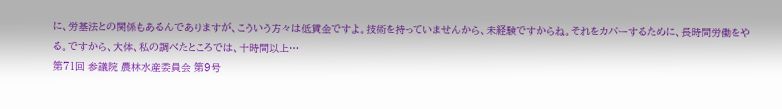に、労基法との関係もあるんでありますが、こういう方々は低賃金ですよ。技術を持っていませんから、未経験ですからね。それをカバーするために、長時間労働をやる。ですから、大体、私の調べたところでは、十時間以上…
第71回 参議院 農林水産委員会 第9号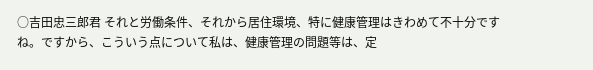○吉田忠三郎君 それと労働条件、それから居住環境、特に健康管理はきわめて不十分ですね。ですから、こういう点について私は、健康管理の問題等は、定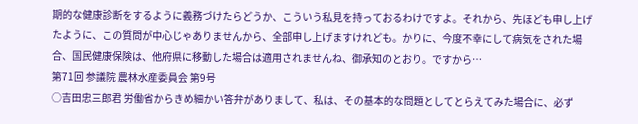期的な健康診断をするように義務づけたらどうか、こういう私見を持っておるわけですよ。それから、先ほども申し上げたように、この質問が中心じゃありませんから、全部申し上げますけれども。かりに、今度不幸にして病気をされた場合、国民健康保険は、他府県に移動した場合は適用されませんね、御承知のとおり。ですから…
第71回 参議院 農林水産委員会 第9号
○吉田忠三郎君 労働省からきめ細かい答弁がありまして、私は、その基本的な問題としてとらえてみた場合に、必ず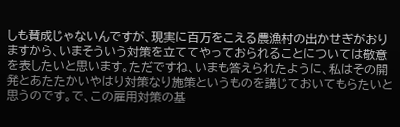しも賛成じゃないんですが、現実に百万をこえる農漁村の出かせぎがおりますから、いまそういう対策を立ててやっておられることについては敬意を表したいと思います。ただですね、いまも答えられたように、私はその開発とあたたかいやはり対策なり施策というものを講じておいてもらたいと思うのです。で、この雇用対策の基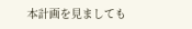本計画を見ましても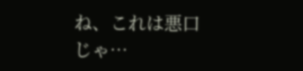ね、これは悪口じゃ…